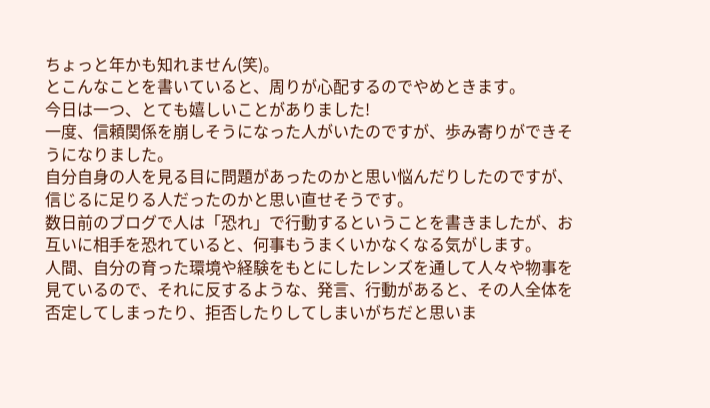ちょっと年かも知れません(笑)。
とこんなことを書いていると、周りが心配するのでやめときます。
今日は一つ、とても嬉しいことがありました!
一度、信頼関係を崩しそうになった人がいたのですが、歩み寄りができそうになりました。
自分自身の人を見る目に問題があったのかと思い悩んだりしたのですが、信じるに足りる人だったのかと思い直せそうです。
数日前のブログで人は「恐れ」で行動するということを書きましたが、お互いに相手を恐れていると、何事もうまくいかなくなる気がします。
人間、自分の育った環境や経験をもとにしたレンズを通して人々や物事を見ているので、それに反するような、発言、行動があると、その人全体を否定してしまったり、拒否したりしてしまいがちだと思いま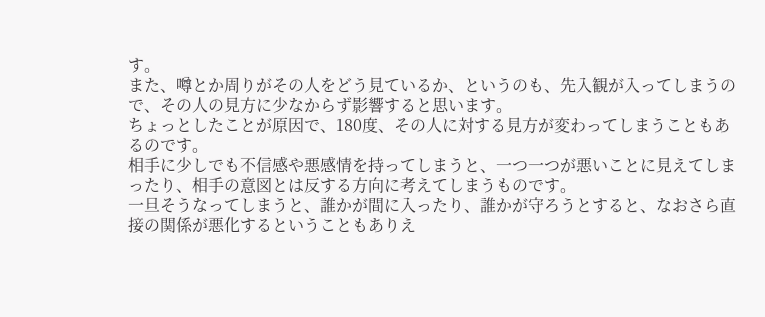す。
また、噂とか周りがその人をどう見ているか、というのも、先入観が入ってしまうので、その人の見方に少なからず影響すると思います。
ちょっとしたことが原因で、180度、その人に対する見方が変わってしまうこともあるのです。
相手に少しでも不信感や悪感情を持ってしまうと、一つ一つが悪いことに見えてしまったり、相手の意図とは反する方向に考えてしまうものです。
一旦そうなってしまうと、誰かが間に入ったり、誰かが守ろうとすると、なおさら直接の関係が悪化するということもありえ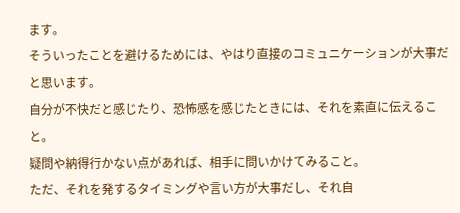ます。
そういったことを避けるためには、やはり直接のコミュニケーションが大事だと思います。
自分が不快だと感じたり、恐怖感を感じたときには、それを素直に伝えること。
疑問や納得行かない点があれば、相手に問いかけてみること。
ただ、それを発するタイミングや言い方が大事だし、それ自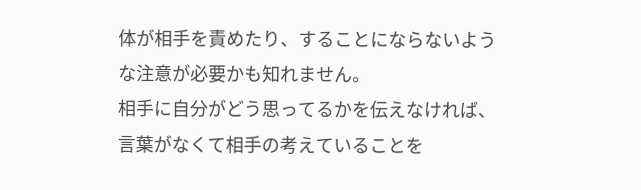体が相手を責めたり、することにならないような注意が必要かも知れません。
相手に自分がどう思ってるかを伝えなければ、言葉がなくて相手の考えていることを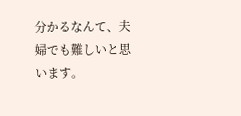分かるなんて、夫婦でも難しいと思います。